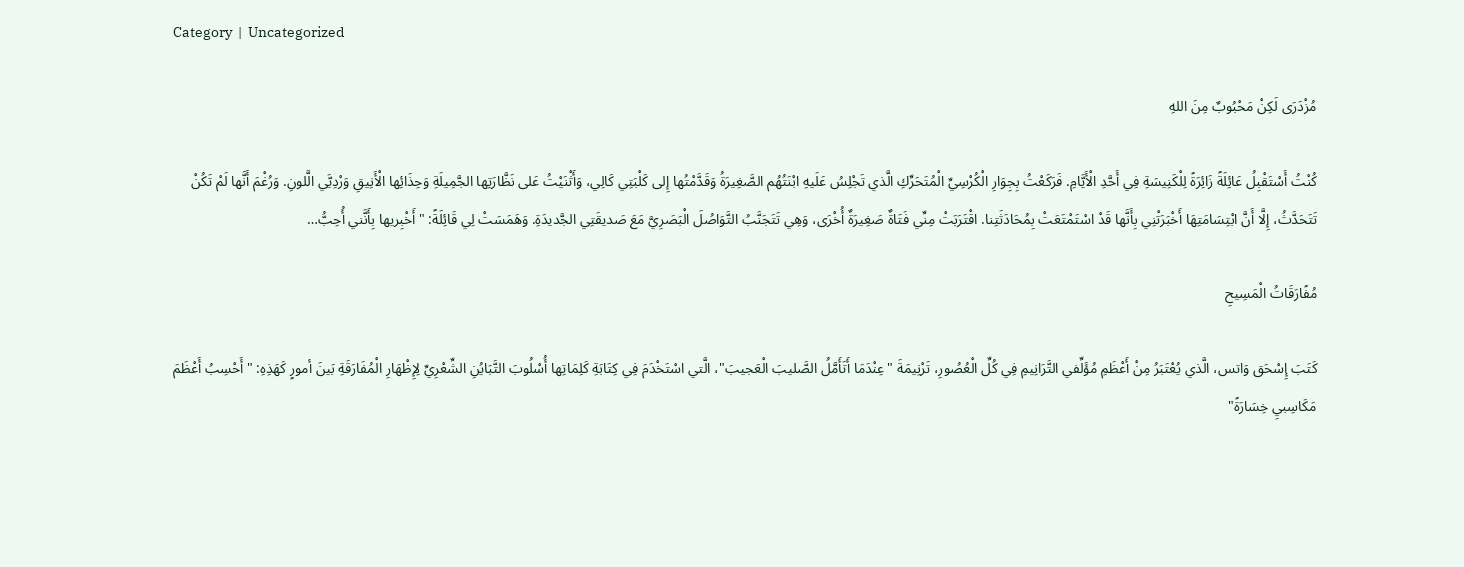Category  |  Uncategorized

مُزْدَرَى لَكِنْ مَحْبُوبٌ مِنَ اللهِ

كُنْتُ أَسْتَقْبِلُ عَائِلَةً زَائِرَةً لِلْكَنِيسَةِ فِي أَحَّدِ الْأَيَّامِ. فَرَكَعْتُ بِجِوَارِ الْكُرْسِيِّ الْمُتَحَرِّكِ الَّذي تَجْلِسُ عَلَيهِ ابْنَتُهُم الصَّغِيرَةُ وَقَدَّمْتُها إِلى كَلْبَتِي كَالِي، وَأَثْنَيْتُ عَلى نَظَّارَتِها الجَّمِيلَةِ وَحِذَائِها الْأَنِيقِ وَرْدِيَّي الَّلونِ. وَرُغْمَ أَنَّها لَمْ تَكُنْ تَتَحَدَّثُ، إِلَّا أَنَّ ابْتِسَامَتِهَا أَخْبَرَتْنِي بِأَنَّها قَدْ اسْتَمْتَعَتْ بِمُحَادَثَتِنا. اقْتَرَبَتْ مِنِّي فَتَاةٌ صَغِيرَةٌ أُخْرَى، وَهِي تَتَجَنَّبُ التَّوَاصُلَ الْبَصَرِيَّ مَعَ صَديقَتِي الجَّديدَةِ. وَهَمَسَتْ لِي قَائِلَةً: "أَخْبِريها بِأَنَّني أُحِبُّ…

مُفًارَقَاتُ الْمَسِيحِ

كَتَبَ إِسْحَق وَاتس، الَّذي يُعْتَبَرُ مِنْ أَعْظَمِ مُؤَلِّفي التَّرَانِيمِ فِي كُلِّ الْعُصُورِ، تَرْنِيمَةَ "عِنْدَمَا أَتَأَمَّلُ الصَّليبَ الْعَجيبَ"، الَّتي اسْتَخْدَمَ فِي كِتَابَةِ كَلِمَاتِها أُسْلُوبَ التَّبَايُنِ الشِّعْرِيِّ لِإِظْهَارِ الْمُفَارَقَةِ بَينَ أمورٍ كَهَذِهِ: "أَحْسِبُ أَعْظَمَ مَكَاسِبيِ خِسَارَةً"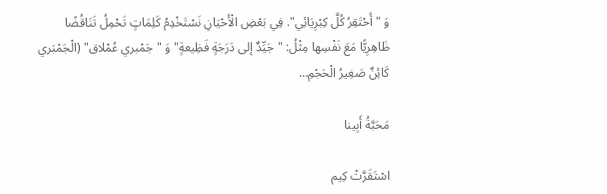وَ "أَحْتَقِرُ كُلَّ كِبْرِيَائِي". فِي بَعْضِ الْأَحْيَانِ نَسْتَخْدِمُ كَلِمَاتٍ تَحْمِلُ تَنَاقُضًا ظَاهِرِيًّا مَعَ نَفْسِها مِثْلُ: "جَيِّدٌ إلى دَرَجَةٍ فَظِيعةٍ" وَ "جَمْبري عُمْلاق" (الْجَمْبَري كَائِنٌ صَغِيرُ الْحَجْمِ…

مَحَبَّةُ أَبِينا

اسْتَقَرَّتْ كِيم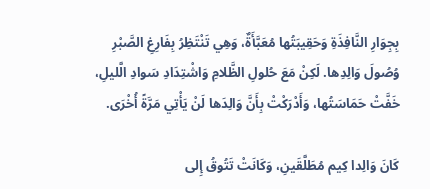بِجِوَارِ النَّافِذَةِ وَحَقِيبَتُها مُعَبَّأَةٌ، وَهِي تَنْتَظِرُ بِفَارِغِ الصَّبْرِ وُصُولَ وَالِدِها. لَكِنْ مَعَ حُلولِ الظَّلامِ وَاشْتِدَادِ سَوادِ الَّليلِ، خَفَّتْ حَمَاسَتُها، وَأَدْرَكْتْ بِأَنَّ وَالِدَها لَنْ يَأْتِي مَرَّةً أُخْرَى.

كَانَ وَالِدا كِيم مُطَلَّقَينِ، وَكَانَتْ تَتُوقُ إِلى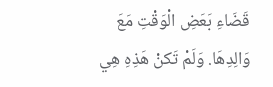قَضَاءِ بَعَضِ الْوَقْتِ مَعَ وَالِدِهَا. وَلَمْ تَكنْ هَذِهِ هِي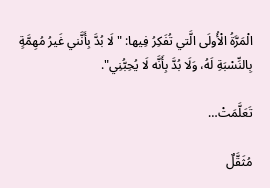الْمَرَّةُ الْأُولَى الَّتي تُفَكِرُ فِيها: "لَا بُدَّ بِأَنَّني غَيرُ مُهِمَّةٍ بِالنِّسْبَةِ لَهُ، وَلَا بُدَّ بِأَنَّه لَا يُحِبُّنِي".

تَعَلَّمَتْ…

مُثَقَّلٌ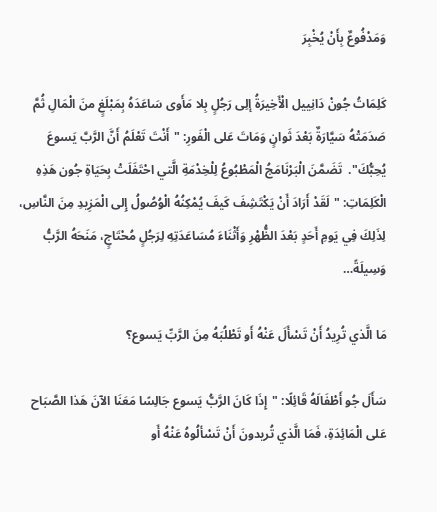وَمَدْفُوعٌ بِأَنْ يُخْبِرَ

كَلِمَاتُ جُونْ دَانِييل الْأَخِيرَةُ إلِى رَجُلٍ بِلا مَأَوى سَاعَدَهُ بِمَبْلَغٍ منَ الْمَالِ ثُمَّ صَدَمَتْهُ سَيَّارَةٌ بَعْدَ ثَوانٍ وَمَاتَ عَلى الْفَورِ: "أَنْتَ تَعْلَمُ أَنَّ الرَّبَّ يَسوعَ يُحِبُّكَ".  تَضَمَّنَ الْبَرْنَامَجُ الْمَطْبُوعُ لِلْخِدْمَةِ الَّتي احْتَفَلَتْ بِحَيَاةِ جُون هَذِهِ الْكَلِمَاتِ: "لَقَدْ أَرَادَ أَنْ يَكْتَشِفَ كَيفَ يُمْكِنُهُ الْوُصُولُ إِلى الْمَزِيدِ مِنَ النَّاسِ، لِذَلِكَ فِي يَومِ أَحَدٍ بَعْدَ الظُّهْرِ وَأَثْنَاءَ مُسَاعَدَتِهِ لِرَجُلٍ مُحْتَاجٍ، مَنَحَهُ الرَّبُّ وَسِيلَةً…

مَا الَّذي تُرِيدُ أَنْ تَسْأَلَ عَنْهُ أَو تَطْلُبَهُ مِنَ الرَّبِّ يَسوع؟

سَأَلَ جُو أَطْفَالَهُ قَائِلًا: "إِذَا كَانَ الرَّبُّ يَسوع جَالِسًا مَعَنَا الآنَ هَذا الصَّبَاح عَلى الْمَائِدَةِ، فَمَا الَّذي تُريدونَ أَنْ تَسْألُوهُ عَنْهُ أَو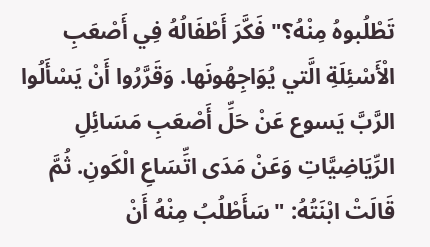تَطْلُبوهُ مِنْهُ؟" فَكَّرَ أَطْفَالُهُ فِي أَصْعَبِ الْأَسْئِلَةِ الَّتي يُوَاجِهُونَها. وَقَرَّرُوا أَنْ يَسْأَلُوا الرَّبَّ يَسوع عَنْ حَلِّ أَصْعَبِ مَسَائِلِ الرِّيَاضِيَّاتِ وَعَنْ مَدَى اتِّسَاعِ الْكَونِ. ثُمَّ قَالَتْ ابْنَتُهُ: "سَأَطْلُبُ مِنْهُ أَنْ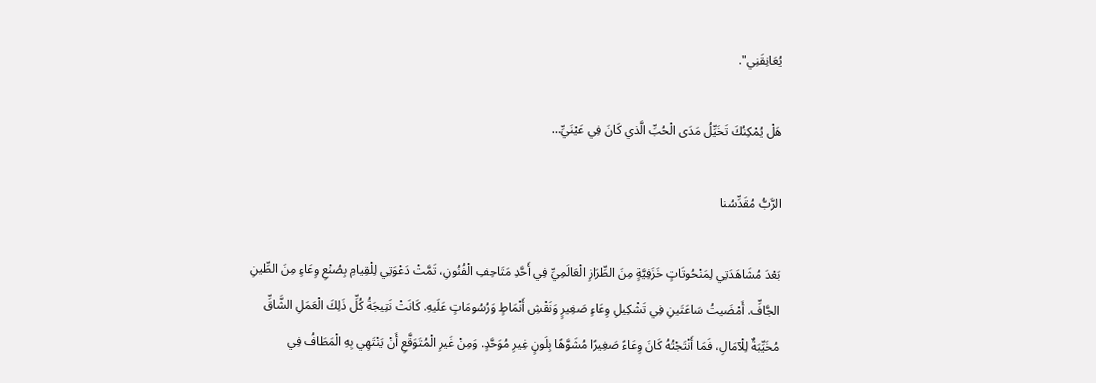يُعَانِقَنِي".

هَلْ يُمْكِنُكَ تَخَيِّلُ مَدَى الْحُبِّ الَّذي كَانَ فِي عَيْنَيِّ…

الرَّبُّ مُقَدِّسُنا

بَعْدَ مُشَاهَدَتِي لِمَنْحُوتَاتٍ خَزَفِيَّةٍ مِنَ الطِّرَازِ الْعَالَمِيِّ فِي أَحَّدِ مَتَاحِفِ الْفُنُونِ، تَمَّتْ دَعْوَتِي لِلْقِيامِ بِصُنْعِ وِعَاءٍ مِنَ الطِّينِ الجَّافِّ. أَمْضَيتُ سَاعَتَينِ فِي تَشْكِيلِ وِعَاءٍ صَغِيرٍ وَنَقْشِ أَنْمَاطٍ وَرُسُومَاتٍ عَلَيهِ. كَانَتْ نَتِيجَةُ كُلِّ ذَلِكَ الْعَمَلِ الشَّاقِّ مُخَيِّبَةٌ لِلْآمَالِ، فَمَا أَنْتَجْتُهُ كَانَ وِعَاءً صَغِيرًا مُشَوَّهًا بِلَونٍ غِيرِ مُوَحَّدٍ. وَمِنْ غَيرِ الْمُتَوَقَّعِ أَنْ يَنْتَهِي بِهِ الْمَطَافُ فِي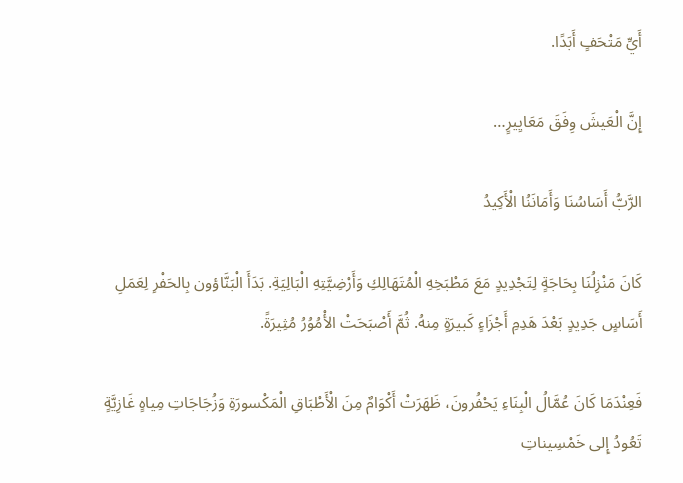أَيِّ مَتْحَفٍ أَبَدًا.

إِنَّ الْعَيشَ وِفَقَ مَعَايِيرٍ…

الرَّبُّ أَسَاسُنَا وَأَمَانَنُا الْأَكِيدُ

كَانَ مَنْزِلُنَا بِحَاجَةٍ لِتَجْدِيدٍ مَعَ مَطْبَخِهِ الْمُتَهَالِكِ وَأَرْضِيَّتِهِ الْبَالِيَةِ. بَدَأَ الْبَنَّاؤون بِالحَفْرِ لِعَمَلِ أَسَاسٍ جَدِيدٍ بَعْدَ هَدِمِ أَجْزَاءٍ كَبيرَةٍ مِنهُ. ثُمَّ أَصْبَحَتْ الأْمُوُرُ مُثِيرَةً.

فَعِنْدَمَا كَانَ عُمَّالُ الْبِنَاءِ يَحْفُرونَ، ظَهَرَتْ أَكْوَامٌ مِنَ الْأَطْبَاقِ الْمَكْسورَةِ وَزُجَاجَاتِ مِياهٍ غَازِيَّةٍ تَعُودُ إِلى خَمْسِيناتِ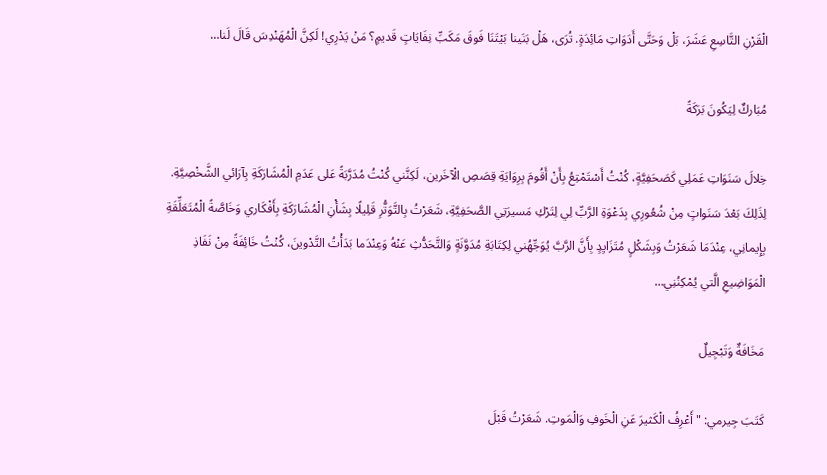الْقَرْنِ التَّاسِعِ عَشَرَ، بَلْ وَحَتَّى أَدَوَاتِ مَائِدَةٍ. تُرَى، هَلْ بَنَينا بَيْتَنَا فَوقَ مَكَبِّ نِفَايَاتٍ قَديمٍ؟ مَنْ يَدْرِي! لَكِنَّ الْمُهَنْدِسَ قَالَ لَنا…

مُبَاركٌ لِيَكُونَ بَرَكَةً

خِلالَ سَنَوَاتِ عَمَلِي كَصَحَفِيَّةٍ، كُنْتُ أَسْتَمْتِعُ بِأَنْ أَقُومَ بِرِوَايَةِ قِصَصِ الْآخَرين، لَكِنَّني كُنْتُ مُدَرَّبَةً عَلى عَدَمِ الْمُشَارَكَةِ بِآرَائي الشَّخْصِيَّةِ. لِذَلِكَ بَعْدَ سَنَواتٍ مِنْ شُعُورِي بِدَعْوَةِ الرَّبِّ لِي لِتَرْكِ مَسيرَتِي الصَّحَفِيَّةِ، شَعَرْتُ بِالتَّوَتُّرِ قَلِيلًا بِشَأْنِ الْمُشَارَكَةِ بِأَفْكَاري وَخَاصَّةً الْمُتَعَلِّقَةِ بِإِيمانِي، عِنْدَمَا شَعَرْتُ وَبِشَكْلٍ مُتَزَايِدٍ بِأَنَّ الرَّبَّ يُوَجِّهُني لِكِتَابَةِ مُدَوَّنَةٍ وَالتَّحَدُّثِ عَنْهُ وَعِنْدَما بَدَأْتُ التَّدْوينَ، كُنْتُ خَائِفَةً مِنْ نَفَاذِ الْمَوَاضِيعِ الَّتي يُمْكِنُنِي…

مَخَافَةٌ وَتَبْجِيلٌ

كَتَبَ جِيرمي: "أَعْرِفُ الْكَثيرَ عَنِ الْخَوفِ وَالْمَوتِ. شَعَرْتُ قَبْلَ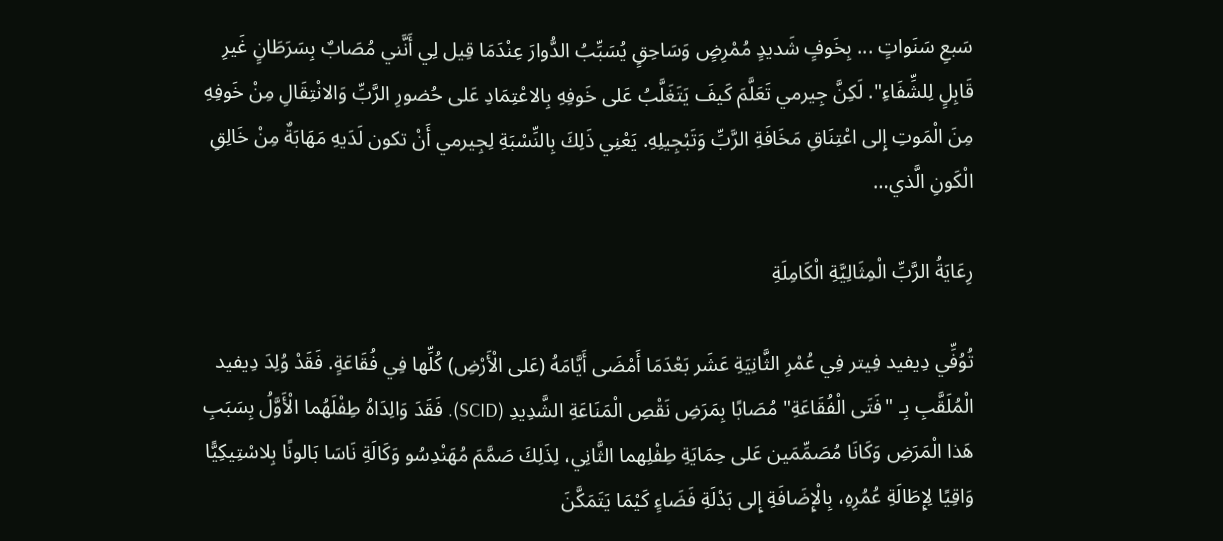سَبعِ سَنَواتٍ ... بِخَوفٍ شَديدٍ مُمْرِضٍ وَسَاحِقٍ يُسَبِّبُ الدُّوارَ عِنْدَمَا قِيل لِي أَنَّني مُصَابٌ بِسَرَطَانٍ غَيرِ قَابِلٍ لِلشِّفَاءِ". لَكِنَّ جِيرمي تَعَلَّمَ كَيفَ يَتَغَلَّبُ عَلى خَوفِهِ بِالاعْتِمَادِ عَلى حُضورِ الرَّبِّ وَالانْتِقَالِ مِنْ خَوفِهِ مِنَ الْمَوتِ إِلى اعْتِنَاقِ مَخَافَةِ الرَّبِّ وَتَبْجِيلِهِ. يَعْنِي ذَلِكَ بِالنِّسْبَةِ لِجِيرمي أَنْ تكون لَدَيهِ مَهَابَةٌ مِنْ خَالِقِ الْكَونِ الَّذي…

رِعَايَةُ الرَّبِّ الْمِثَالِيَّةِ الْكَامِلَةِ

تُوُفِّي دِيفيد فِيتر فِي عُمْرِ الثَّانِيَةِ عَشَر بَعْدَمَا أَمْضَى أَيَّامَهُ (عَلى الْأَرْضِ) كُلِّها فِي فُقَاعَةٍ. فَقَدْ وُلِدَ دِيفيد الْمُلَقَّبِ بِـ "فَتَى الْفُقَاعَةِ" مُصَابًا بِمَرَضِ نَقْصِ الْمَنَاعَةِ الشَّدِيدِ (SCID). فَقَدَ وَالِدَاهُ طِفْلَهُما الْأَوَّلُ بِسَبَبِ هَذا الْمَرَضِ وَكَانَا مُصَمِّمَين عَلى حِمَايَةِ طِفْلِهما الثَّانِي، لِذَلِكَ صَمَّمَ مُهَنْدِسُو وَكَالَةِ نَاسَا بَالونًا بِلاسْتِيكِيًّا وَاقِيًا لِإِطَالَةِ عُمُرِهِ، بِالْإِضَافَةِ إِلى بَدْلَةِ فَضَاءٍ كَيْمَا يَتَمَكَّنَ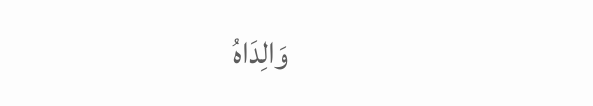وَالِدَاهُ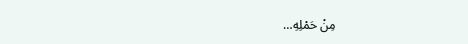مِنْ حَمْلِهِ…